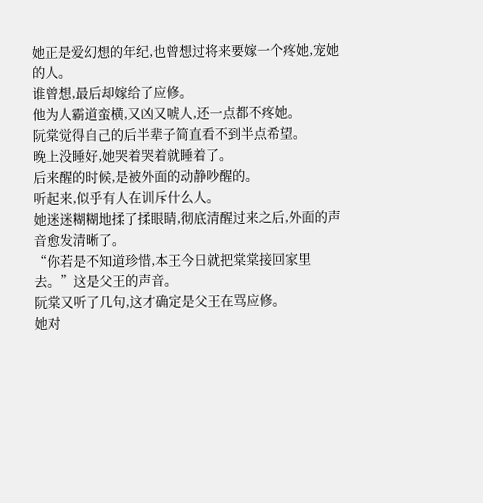她正是爱幻想的年纪,也曾想过将来要嫁一个疼她,宠她的人。
谁曾想,最后却嫁给了应修。
他为人霸道蛮横,又凶又唬人,还一点都不疼她。
阮棠觉得自己的后半辈子简直看不到半点希望。
晚上没睡好,她哭着哭着就睡着了。
后来醒的时候,是被外面的动静吵醒的。
听起来,似乎有人在训斥什么人。
她迷迷糊糊地揉了揉眼睛,彻底清醒过来之后,外面的声音愈发清晰了。
“你若是不知道珍惜,本王今日就把棠棠接回家里去。”这是父王的声音。
阮棠又听了几句,这才确定是父王在骂应修。
她对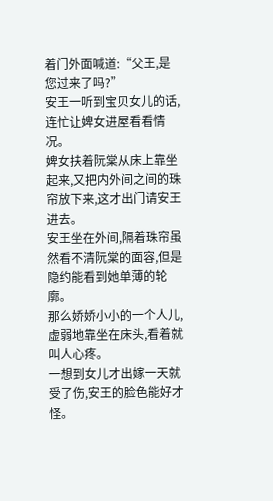着门外面喊道:“父王,是您过来了吗?”
安王一听到宝贝女儿的话,连忙让婢女进屋看看情况。
婢女扶着阮棠从床上靠坐起来,又把内外间之间的珠帘放下来,这才出门请安王进去。
安王坐在外间,隔着珠帘虽然看不清阮棠的面容,但是隐约能看到她单薄的轮廓。
那么娇娇小小的一个人儿,虚弱地靠坐在床头,看着就叫人心疼。
一想到女儿才出嫁一天就受了伤,安王的脸色能好才怪。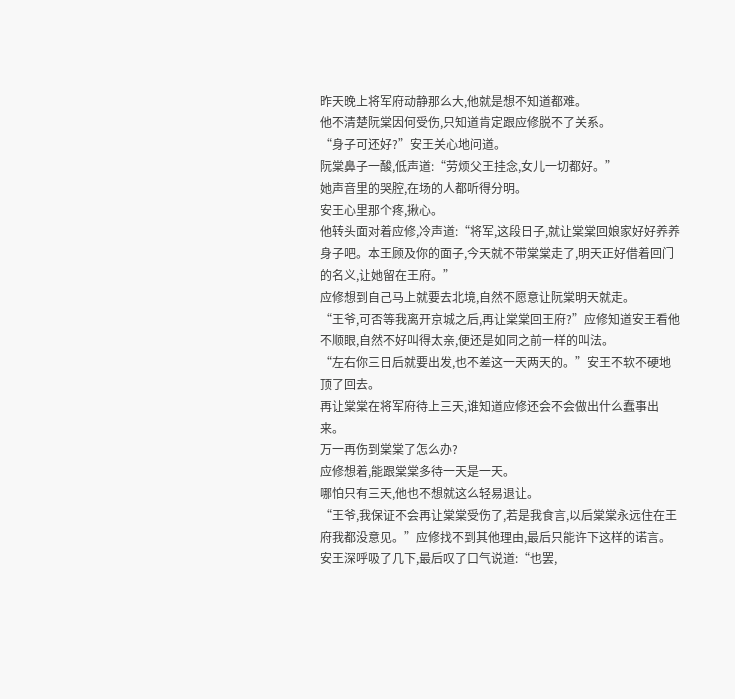昨天晚上将军府动静那么大,他就是想不知道都难。
他不清楚阮棠因何受伤,只知道肯定跟应修脱不了关系。
“身子可还好?”安王关心地问道。
阮棠鼻子一酸,低声道:“劳烦父王挂念,女儿一切都好。”
她声音里的哭腔,在场的人都听得分明。
安王心里那个疼,揪心。
他转头面对着应修,冷声道:“将军,这段日子,就让棠棠回娘家好好养养身子吧。本王顾及你的面子,今天就不带棠棠走了,明天正好借着回门的名义,让她留在王府。”
应修想到自己马上就要去北境,自然不愿意让阮棠明天就走。
“王爷,可否等我离开京城之后,再让棠棠回王府?”应修知道安王看他不顺眼,自然不好叫得太亲,便还是如同之前一样的叫法。
“左右你三日后就要出发,也不差这一天两天的。”安王不软不硬地顶了回去。
再让棠棠在将军府待上三天,谁知道应修还会不会做出什么蠢事出来。
万一再伤到棠棠了怎么办?
应修想着,能跟棠棠多待一天是一天。
哪怕只有三天,他也不想就这么轻易退让。
“王爷,我保证不会再让棠棠受伤了,若是我食言,以后棠棠永远住在王府我都没意见。”应修找不到其他理由,最后只能许下这样的诺言。
安王深呼吸了几下,最后叹了口气说道:“也罢,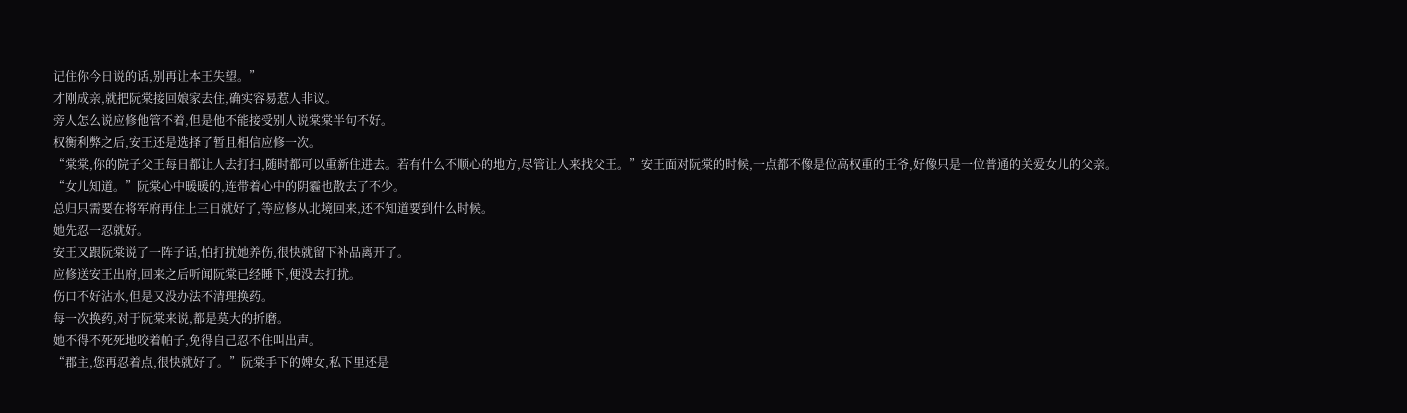记住你今日说的话,别再让本王失望。”
才刚成亲,就把阮棠接回娘家去住,确实容易惹人非议。
旁人怎么说应修他管不着,但是他不能接受别人说棠棠半句不好。
权衡利弊之后,安王还是选择了暂且相信应修一次。
“棠棠,你的院子父王每日都让人去打扫,随时都可以重新住进去。若有什么不顺心的地方,尽管让人来找父王。”安王面对阮棠的时候,一点都不像是位高权重的王爷,好像只是一位普通的关爱女儿的父亲。
“女儿知道。”阮棠心中暖暖的,连带着心中的阴霾也散去了不少。
总归只需要在将军府再住上三日就好了,等应修从北境回来,还不知道要到什么时候。
她先忍一忍就好。
安王又跟阮棠说了一阵子话,怕打扰她养伤,很快就留下补品离开了。
应修送安王出府,回来之后听闻阮棠已经睡下,便没去打扰。
伤口不好沾水,但是又没办法不清理换药。
每一次换药,对于阮棠来说,都是莫大的折磨。
她不得不死死地咬着帕子,免得自己忍不住叫出声。
“郡主,您再忍着点,很快就好了。”阮棠手下的婢女,私下里还是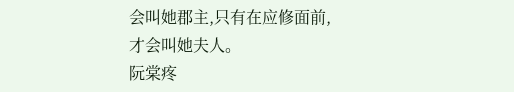会叫她郡主,只有在应修面前,才会叫她夫人。
阮棠疼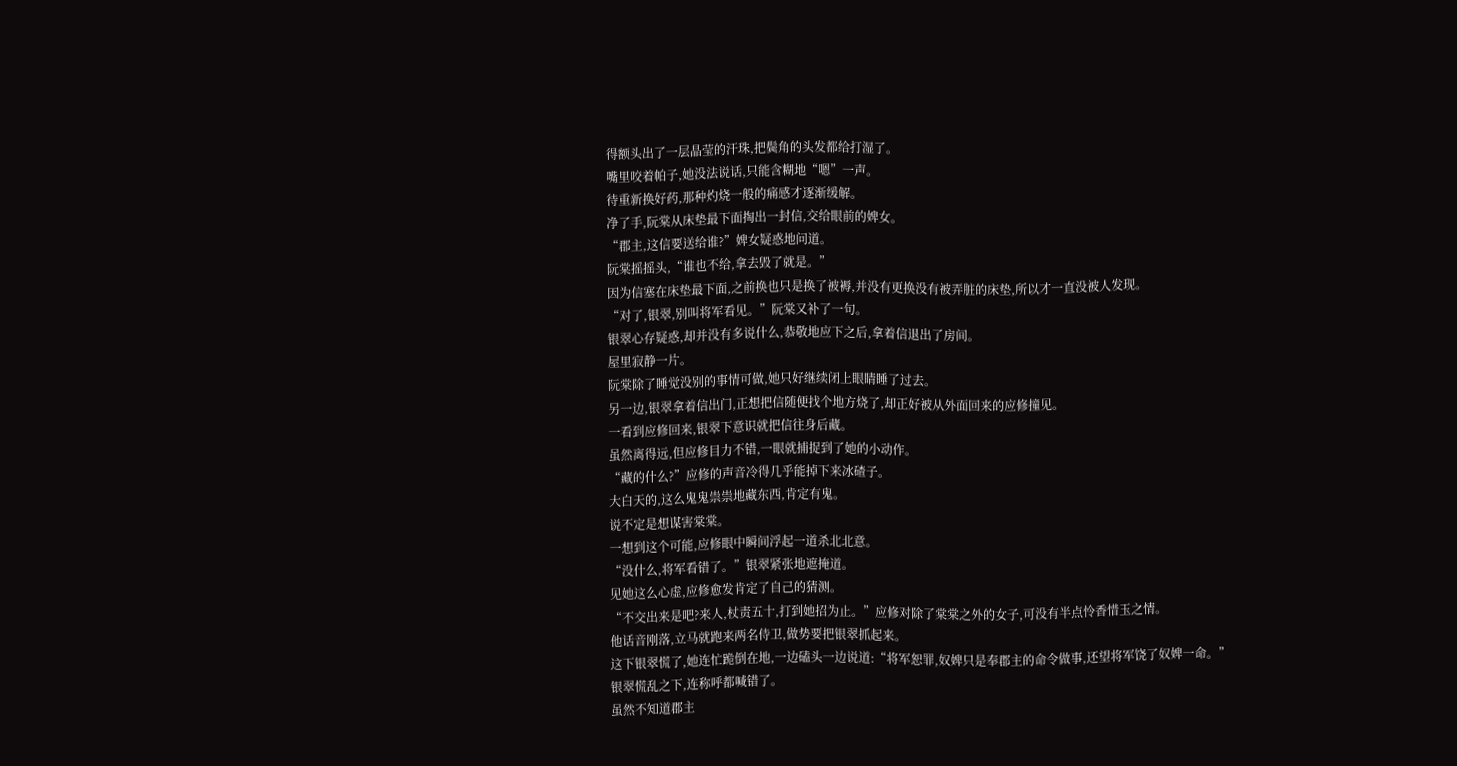得额头出了一层晶莹的汗珠,把鬓角的头发都给打湿了。
嘴里咬着帕子,她没法说话,只能含糊地“嗯”一声。
待重新换好药,那种灼烧一般的痛感才逐渐缓解。
净了手,阮棠从床垫最下面掏出一封信,交给眼前的婢女。
“郡主,这信要送给谁?”婢女疑惑地问道。
阮棠摇摇头,“谁也不给,拿去毁了就是。”
因为信塞在床垫最下面,之前换也只是换了被褥,并没有更换没有被弄脏的床垫,所以才一直没被人发现。
“对了,银翠,别叫将军看见。”阮棠又补了一句。
银翠心存疑惑,却并没有多说什么,恭敬地应下之后,拿着信退出了房间。
屋里寂静一片。
阮棠除了睡觉没别的事情可做,她只好继续闭上眼睛睡了过去。
另一边,银翠拿着信出门,正想把信随便找个地方烧了,却正好被从外面回来的应修撞见。
一看到应修回来,银翠下意识就把信往身后藏。
虽然离得远,但应修目力不错,一眼就捕捉到了她的小动作。
“藏的什么?”应修的声音冷得几乎能掉下来冰碴子。
大白天的,这么鬼鬼祟祟地藏东西,肯定有鬼。
说不定是想谋害棠棠。
一想到这个可能,应修眼中瞬间浮起一道杀北北意。
“没什么,将军看错了。”银翠紧张地遮掩道。
见她这么心虚,应修愈发肯定了自己的猜测。
“不交出来是吧?来人,杖责五十,打到她招为止。”应修对除了棠棠之外的女子,可没有半点怜香惜玉之情。
他话音刚落,立马就跑来两名侍卫,做势要把银翠抓起来。
这下银翠慌了,她连忙跪倒在地,一边磕头一边说道:“将军恕罪,奴婢只是奉郡主的命令做事,还望将军饶了奴婢一命。”
银翠慌乱之下,连称呼都喊错了。
虽然不知道郡主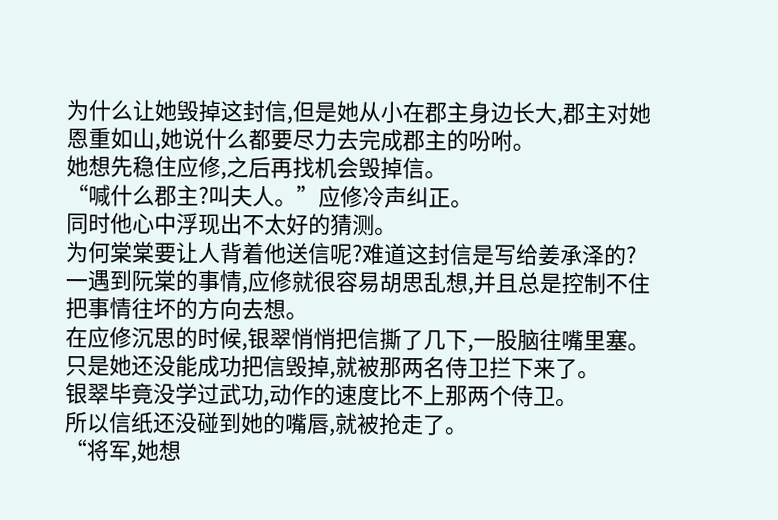为什么让她毁掉这封信,但是她从小在郡主身边长大,郡主对她恩重如山,她说什么都要尽力去完成郡主的吩咐。
她想先稳住应修,之后再找机会毁掉信。
“喊什么郡主?叫夫人。”应修冷声纠正。
同时他心中浮现出不太好的猜测。
为何棠棠要让人背着他送信呢?难道这封信是写给姜承泽的?
一遇到阮棠的事情,应修就很容易胡思乱想,并且总是控制不住把事情往坏的方向去想。
在应修沉思的时候,银翠悄悄把信撕了几下,一股脑往嘴里塞。
只是她还没能成功把信毁掉,就被那两名侍卫拦下来了。
银翠毕竟没学过武功,动作的速度比不上那两个侍卫。
所以信纸还没碰到她的嘴唇,就被抢走了。
“将军,她想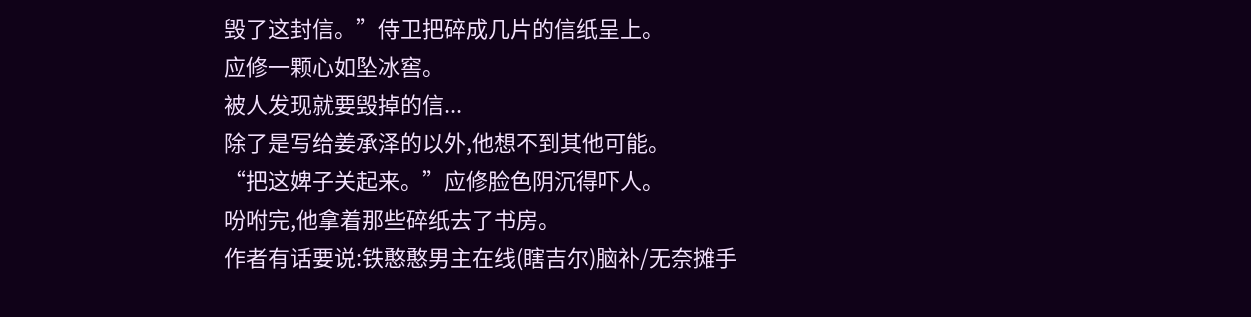毁了这封信。”侍卫把碎成几片的信纸呈上。
应修一颗心如坠冰窖。
被人发现就要毁掉的信...
除了是写给姜承泽的以外,他想不到其他可能。
“把这婢子关起来。”应修脸色阴沉得吓人。
吩咐完,他拿着那些碎纸去了书房。
作者有话要说:铁憨憨男主在线(瞎吉尔)脑补/无奈摊手